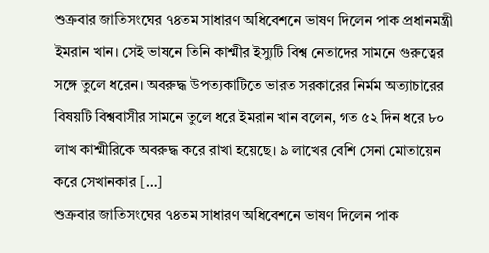শুক্রবার জাতিসংঘের ৭৪তম সাধারণ অধিবেশনে ভাষণ দিলেন পাক প্রধানমন্ত্রী ইমরান খান। সেই ভাষনে তিনি কাশ্মীর ইস্যুটি বিশ্ব নেতাদের সামনে গুরুত্বের সঙ্গে তুলে ধরেন। অবরুদ্ধ উপত্যকাটিতে ভারত সরকারের নির্মম অত্যাচারের বিষয়টি বিশ্ববাসীর সামনে তুলে ধরে ইমরান খান বলেন, গত ৫২ দিন ধরে ৮০ লাখ কাশ্মীরিকে অবরুদ্ধ করে রাখা হয়েছে। ৯ লাখের বেশি সেনা মোতায়েন করে সেখানকার […]
শুক্রবার জাতিসংঘের ৭৪তম সাধারণ অধিবেশনে ভাষণ দিলেন পাক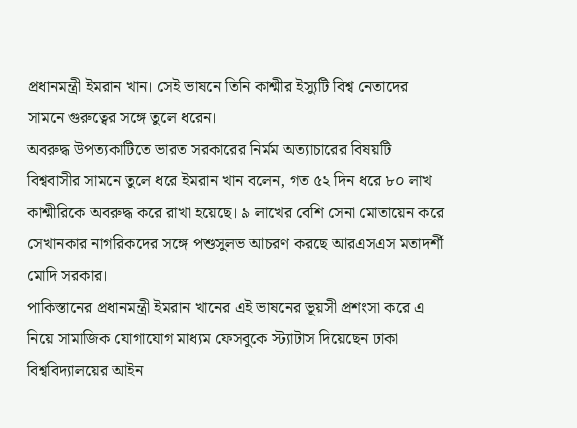প্রধানমন্ত্রী ইমরান খান। সেই ভাষনে তিনি কাশ্মীর ইস্যুটি বিশ্ব নেতাদের সামনে গুরুত্বের সঙ্গে তুলে ধরেন।
অবরুদ্ধ উপত্যকাটিতে ভারত সরকারের নির্মম অত্যাচারের বিষয়টি বিশ্ববাসীর সামনে তুলে ধরে ইমরান খান বলেন, গত ৫২ দিন ধরে ৮০ লাখ কাশ্মীরিকে অবরুদ্ধ করে রাখা হয়েছে। ৯ লাখের বেশি সেনা মোতায়েন করে সেখানকার নাগরিকদের সঙ্গে পশুসুলভ আচরণ করছে আরএসএস মতাদর্শী মোদি সরকার।
পাকিস্তানের প্রধানমন্ত্রী ইমরান খানের এই ভাষনের ভূয়সী প্রশংসা করে এ নিয়ে সামাজিক যোগাযোগ মাধ্যম ফেসবুকে স্ট্যাটাস দিয়েছেন ঢাকা বিশ্ববিদ্যালয়ের আইন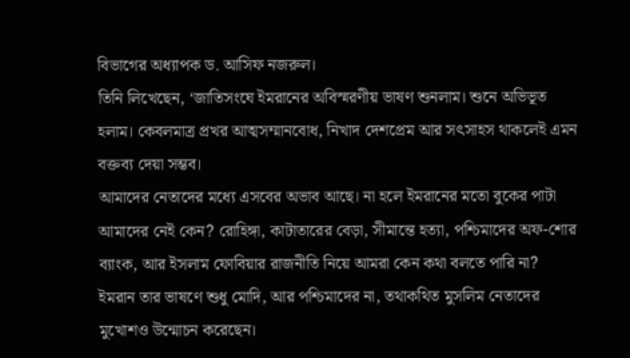বিভাগের অধ্যাপক ড. আসিফ নজরুল।
তিনি লিখেছেন, ‘জাতিসংঘে ইমরানের অবিস্মরণীয় ভাষণ শুনলাম। শুনে অভিভূত হলাম। কেবলমাত্র প্রখর আত্মসম্মানবোধ, নিখাদ দেশপ্রেম আর সৎসাহস থাকলেই এমন বক্তব্য দেয়া সম্ভব।
আমাদের নেতাদের মধ্যে এসবের অভাব আছে। না হলে ইমরানের মতো বুকের পাটা আমাদের নেই কেন? রোহিঙ্গা, কাটাতারের বেড়া, সীমান্তে হত্যা, পশ্চিমাদের অফ-শোর ব্যাংক, আর ইসলাম ফোবিয়ার রাজনীতি নিয়ে আমরা কেন কথা বলতে পারি না?
ইমরান তার ভাষণে শুধু মোদি, আর পশ্চিমাদের না, তথাকথিত মুসলিম নেতাদের মুখোশও উন্মোচন করেছেন।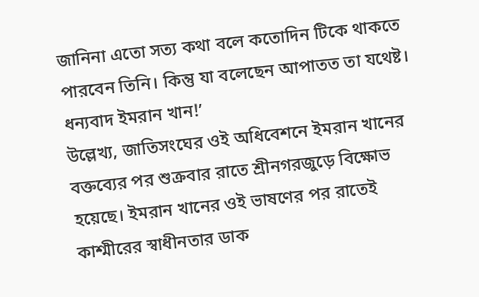জানিনা এতো সত্য কথা বলে কতোদিন টিকে থাকতে পারবেন তিনি। কিন্তু যা বলেছেন আপাতত তা যথেষ্ট। ধন্যবাদ ইমরান খান!’
উল্লেখ্য, জাতিসংঘের ওই অধিবেশনে ইমরান খানের বক্তব্যের পর শুক্রবার রাতে শ্রীনগরজুড়ে বিক্ষোভ হয়েছে। ইমরান খানের ওই ভাষণের পর রাতেই কাশ্মীরের স্বাধীনতার ডাক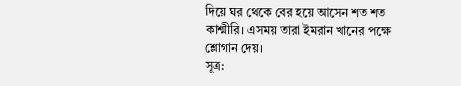দিয়ে ঘর থেকে বের হয়ে আসেন শত শত কাশ্মীরি। এসময় তারা ইমরান খানের পক্ষে শ্লোগান দেয়।
সূত্র: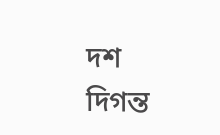দশ দিগন্ত